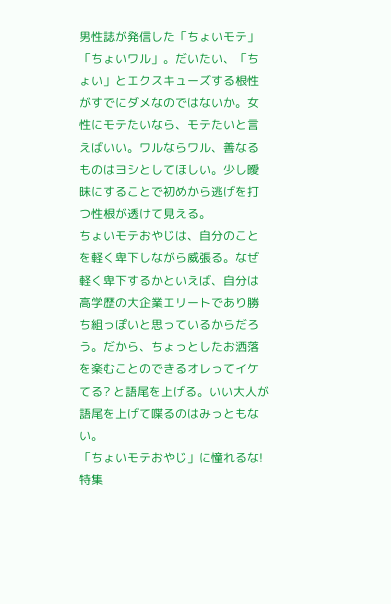男性誌が発信した「ちょいモテ」「ちょいワル」。だいたい、「ちょい」とエクスキューズする根性がすでにダメなのではないか。女性にモテたいなら、モテたいと言えばいい。ワルならワル、善なるものはヨシとしてほしい。少し曖昧にすることで初めから逃げを打つ性根が透けて見える。
ちょいモテおやじは、自分のことを軽く卑下しながら威張る。なぜ軽く卑下するかといえば、自分は高学歴の大企業エリートであり勝ち組っぽいと思っているからだろう。だから、ちょっとしたお洒落を楽むことのできるオレってイケてる? と語尾を上げる。いい大人が語尾を上げて喋るのはみっともない。
「ちょいモテおやじ」に憧れるな!
特集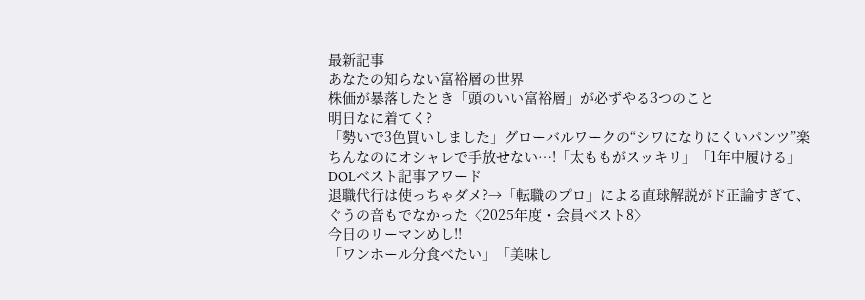最新記事
あなたの知らない富裕層の世界
株価が暴落したとき「頭のいい富裕層」が必ずやる3つのこと
明日なに着てく?
「勢いで3色買いしました」グローバルワークの“シワになりにくいパンツ”楽ちんなのにオシャレで手放せない…!「太ももがスッキリ」「1年中履ける」
DOLベスト記事アワード
退職代行は使っちゃダメ?→「転職のプロ」による直球解説がド正論すぎて、ぐうの音もでなかった〈2025年度・会員ベスト8〉
今日のリーマンめし!!
「ワンホール分食べたい」「美味し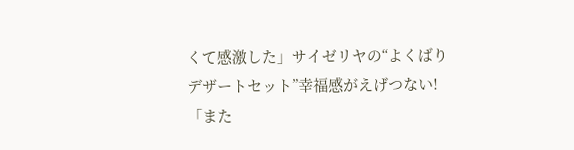くて感激した」サイゼリヤの“よくばりデザートセット”幸福感がえげつない!「また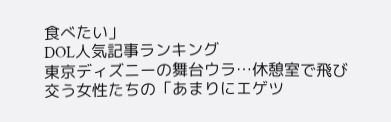食べたい」
DOL人気記事ランキング
東京ディズニーの舞台ウラ…休憩室で飛び交う女性たちの「あまりにエゲツ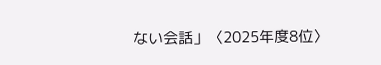ない会話」〈2025年度8位〉